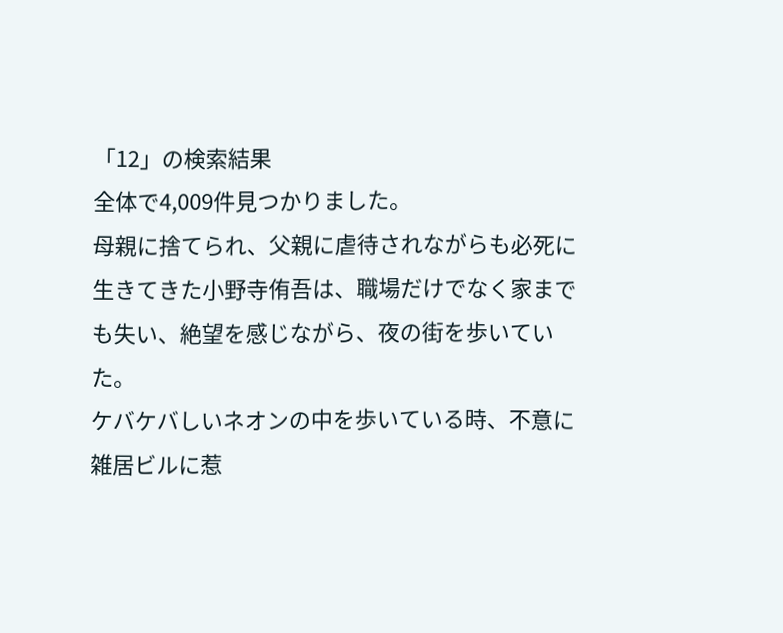「12」の検索結果
全体で4,009件見つかりました。
母親に捨てられ、父親に虐待されながらも必死に生きてきた小野寺侑吾は、職場だけでなく家までも失い、絶望を感じながら、夜の街を歩いていた。
ケバケバしいネオンの中を歩いている時、不意に雑居ビルに惹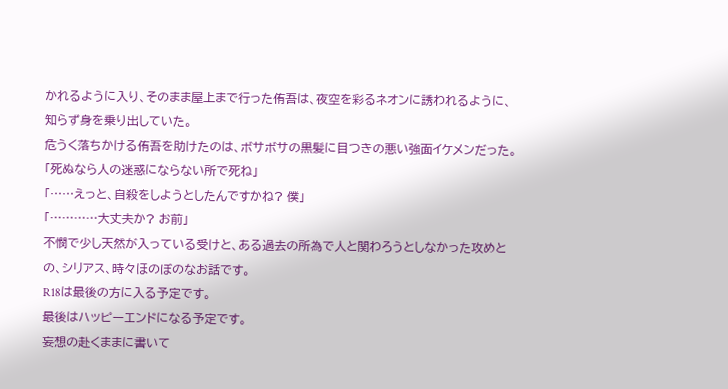かれるように入り、そのまま屋上まで行った侑吾は、夜空を彩るネオンに誘われるように、知らず身を乗り出していた。
危うく落ちかける侑吾を助けたのは、ボサボサの黒髪に目つきの悪い強面イケメンだった。
「死ぬなら人の迷惑にならない所で死ね」
「……えっと、自殺をしようとしたんですかね? 僕」
「…………大丈夫か? お前」
不憫で少し天然が入っている受けと、ある過去の所為で人と関わろうとしなかった攻めとの、シリアス、時々ほのぼのなお話です。
R18は最後の方に入る予定です。
最後はハッピーエンドになる予定です。
妄想の赴くままに書いて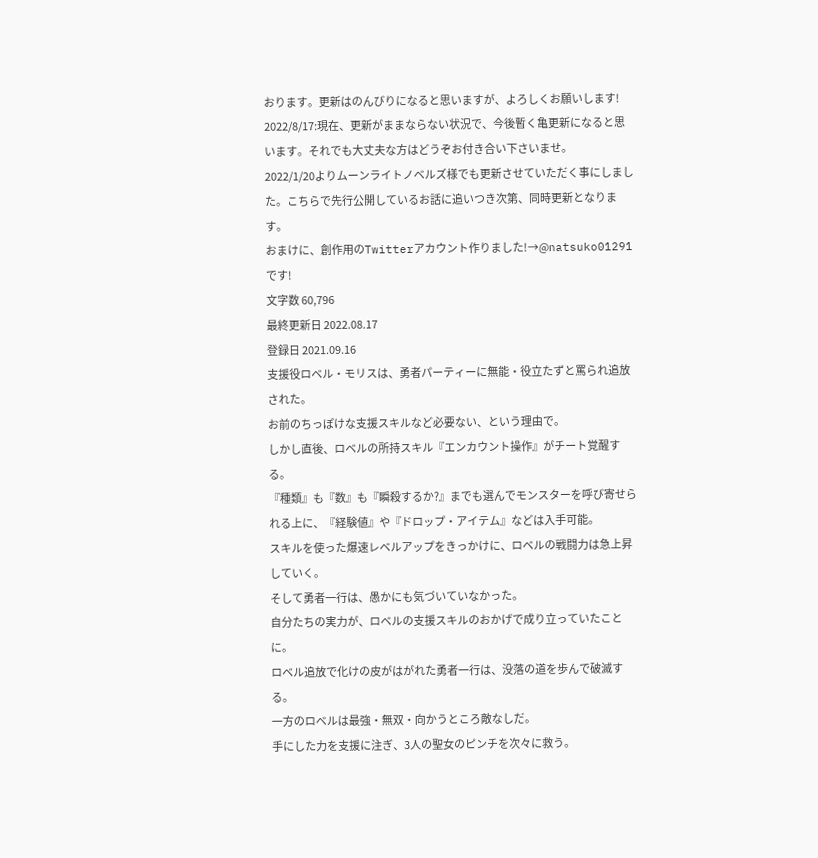おります。更新はのんびりになると思いますが、よろしくお願いします!
2022/8/17:現在、更新がままならない状況で、今後暫く亀更新になると思います。それでも大丈夫な方はどうぞお付き合い下さいませ。
2022/1/20よりムーンライトノベルズ様でも更新させていただく事にしました。こちらで先行公開しているお話に追いつき次第、同時更新となります。
おまけに、創作用のTwitterアカウント作りました!→@natsuko01291 です!
文字数 60,796
最終更新日 2022.08.17
登録日 2021.09.16
支援役ロベル・モリスは、勇者パーティーに無能・役立たずと罵られ追放された。
お前のちっぽけな支援スキルなど必要ない、という理由で。
しかし直後、ロベルの所持スキル『エンカウント操作』がチート覚醒する。
『種類』も『数』も『瞬殺するか?』までも選んでモンスターを呼び寄せられる上に、『経験値』や『ドロップ・アイテム』などは入手可能。
スキルを使った爆速レベルアップをきっかけに、ロベルの戦闘力は急上昇していく。
そして勇者一行は、愚かにも気づいていなかった。
自分たちの実力が、ロベルの支援スキルのおかげで成り立っていたことに。
ロベル追放で化けの皮がはがれた勇者一行は、没落の道を歩んで破滅する。
一方のロベルは最強・無双・向かうところ敵なしだ。
手にした力を支援に注ぎ、3人の聖女のピンチを次々に救う。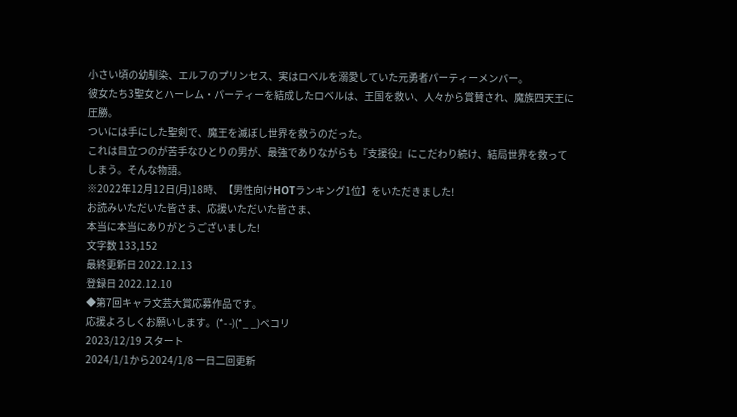小さい頃の幼馴染、エルフのプリンセス、実はロベルを溺愛していた元勇者パーティーメンバー。
彼女たち3聖女とハーレム・パーティーを結成したロベルは、王国を救い、人々から賞賛され、魔族四天王に圧勝。
ついには手にした聖剣で、魔王を滅ぼし世界を救うのだった。
これは目立つのが苦手なひとりの男が、最強でありながらも『支援役』にこだわり続け、結局世界を救ってしまう。そんな物語。
※2022年12月12日(月)18時、【男性向けHOTランキング1位】をいただきました!
お読みいただいた皆さま、応援いただいた皆さま、
本当に本当にありがとうございました!
文字数 133,152
最終更新日 2022.12.13
登録日 2022.12.10
◆第7回キャラ文芸大賞応募作品です。
応援よろしくお願いします。(*- -)(*_ _)ペコリ
2023/12/19 スタート
2024/1/1から2024/1/8 一日二回更新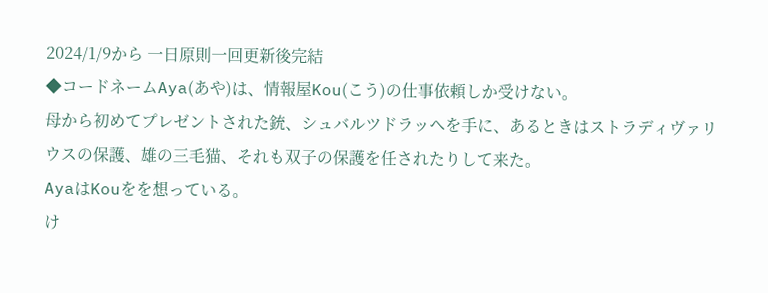2024/1/9から 一日原則一回更新後完結
◆コードネームAya(あや)は、情報屋Kou(こう)の仕事依頼しか受けない。
母から初めてプレゼントされた銃、シュバルツドラッヘを手に、あるときはストラディヴァリウスの保護、雄の三毛猫、それも双子の保護を任されたりして来た。
AyaはKouをを想っている。
け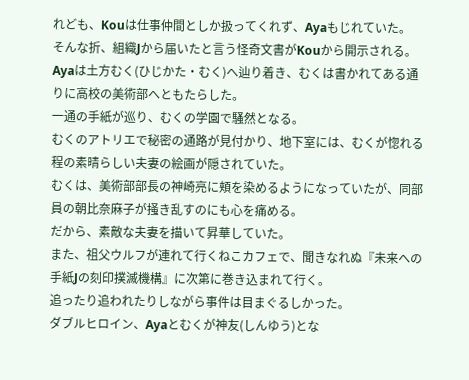れども、Kouは仕事仲間としか扱ってくれず、Ayaもじれていた。
そんな折、組織Jから届いたと言う怪奇文書がKouから開示される。
Ayaは土方むく(ひじかた・むく)へ辿り着き、むくは書かれてある通りに高校の美術部へともたらした。
一通の手紙が巡り、むくの学園で騒然となる。
むくのアトリエで秘密の通路が見付かり、地下室には、むくが惚れる程の素晴らしい夫妻の絵画が隠されていた。
むくは、美術部部長の神崎亮に頬を染めるようになっていたが、同部員の朝比奈麻子が掻き乱すのにも心を痛める。
だから、素敵な夫妻を描いて昇華していた。
また、祖父ウルフが連れて行くねこカフェで、聞きなれぬ『未来への手紙Jの刻印撲滅機構』に次第に巻き込まれて行く。
追ったり追われたりしながら事件は目まぐるしかった。
ダブルヒロイン、Ayaとむくが神友(しんゆう)とな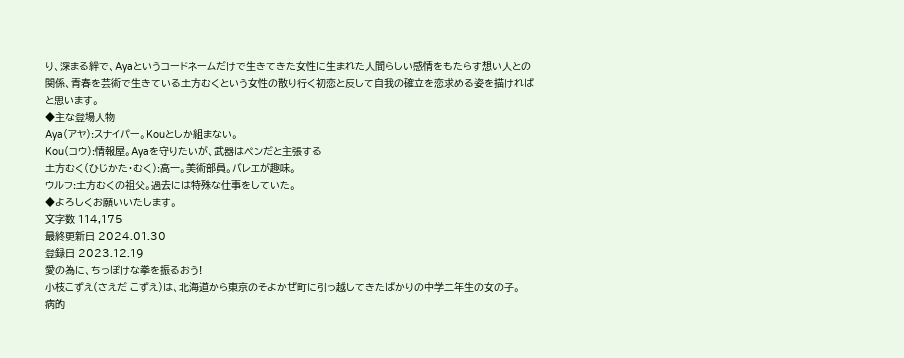り、深まる絆で、Ayaというコードネームだけで生きてきた女性に生まれた人間らしい感情をもたらす想い人との関係、青春を芸術で生きている土方むくという女性の散り行く初恋と反して自我の確立を恋求める姿を描ければと思います。
◆主な登場人物
Aya(アヤ):スナイパー。Kouとしか組まない。
Kou(コウ):情報屋。Ayaを守りたいが、武器はペンだと主張する
土方むく(ひじかた・むく):高一。美術部員。バレエが趣味。
ウルフ:土方むくの祖父。過去には特殊な仕事をしていた。
◆よろしくお願いいたします。
文字数 114,175
最終更新日 2024.01.30
登録日 2023.12.19
愛の為に、ちっぽけな拳を振るおう!
小枝こずえ(さえだ こずえ)は、北海道から東京のそよかぜ町に引っ越してきたばかりの中学二年生の女の子。
病的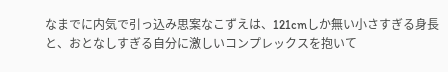なまでに内気で引っ込み思案なこずえは、121cmしか無い小さすぎる身長と、おとなしすぎる自分に激しいコンプレックスを抱いて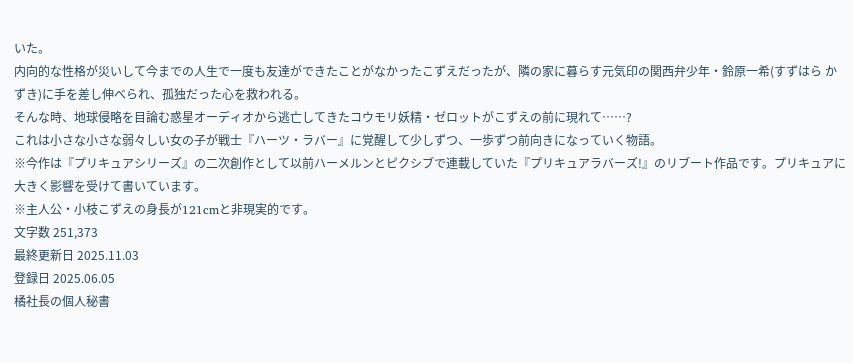いた。
内向的な性格が災いして今までの人生で一度も友達ができたことがなかったこずえだったが、隣の家に暮らす元気印の関西弁少年・鈴原一希(すずはら かずき)に手を差し伸べられ、孤独だった心を救われる。
そんな時、地球侵略を目論む惑星オーディオから逃亡してきたコウモリ妖精・ゼロットがこずえの前に現れて……?
これは小さな小さな弱々しい女の子が戦士『ハーツ・ラバー』に覚醒して少しずつ、一歩ずつ前向きになっていく物語。
※今作は『プリキュアシリーズ』の二次創作として以前ハーメルンとピクシブで連載していた『プリキュアラバーズ!』のリブート作品です。プリキュアに大きく影響を受けて書いています。
※主人公・小枝こずえの身長が121cmと非現実的です。
文字数 251,373
最終更新日 2025.11.03
登録日 2025.06.05
橘社長の個人秘書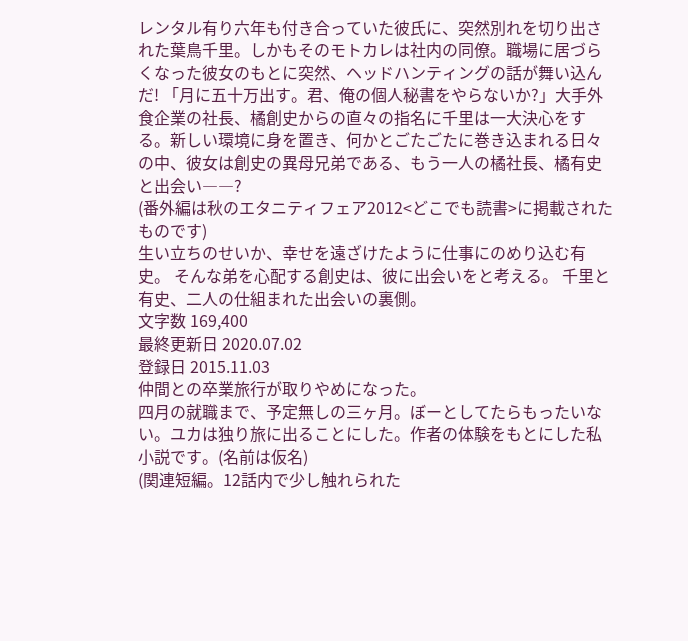レンタル有り六年も付き合っていた彼氏に、突然別れを切り出された葉鳥千里。しかもそのモトカレは社内の同僚。職場に居づらくなった彼女のもとに突然、ヘッドハンティングの話が舞い込んだ! 「月に五十万出す。君、俺の個人秘書をやらないか?」大手外食企業の社長、橘創史からの直々の指名に千里は一大決心をする。新しい環境に身を置き、何かとごたごたに巻き込まれる日々の中、彼女は創史の異母兄弟である、もう一人の橘社長、橘有史と出会い――?
(番外編は秋のエタニティフェア2012<どこでも読書>に掲載されたものです)
生い立ちのせいか、幸せを遠ざけたように仕事にのめり込む有史。 そんな弟を心配する創史は、彼に出会いをと考える。 千里と有史、二人の仕組まれた出会いの裏側。
文字数 169,400
最終更新日 2020.07.02
登録日 2015.11.03
仲間との卒業旅行が取りやめになった。
四月の就職まで、予定無しの三ヶ月。ぼーとしてたらもったいない。ユカは独り旅に出ることにした。作者の体験をもとにした私小説です。(名前は仮名)
(関連短編。12話内で少し触れられた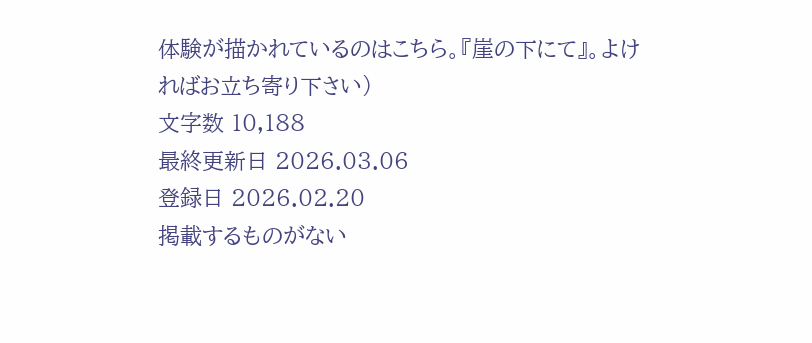体験が描かれているのはこちら。『崖の下にて』。よければお立ち寄り下さい)
文字数 10,188
最終更新日 2026.03.06
登録日 2026.02.20
掲載するものがない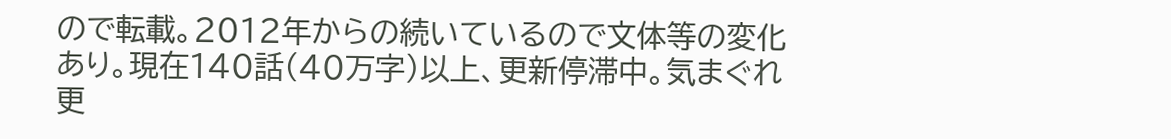ので転載。2012年からの続いているので文体等の変化あり。現在140話(40万字)以上、更新停滞中。気まぐれ更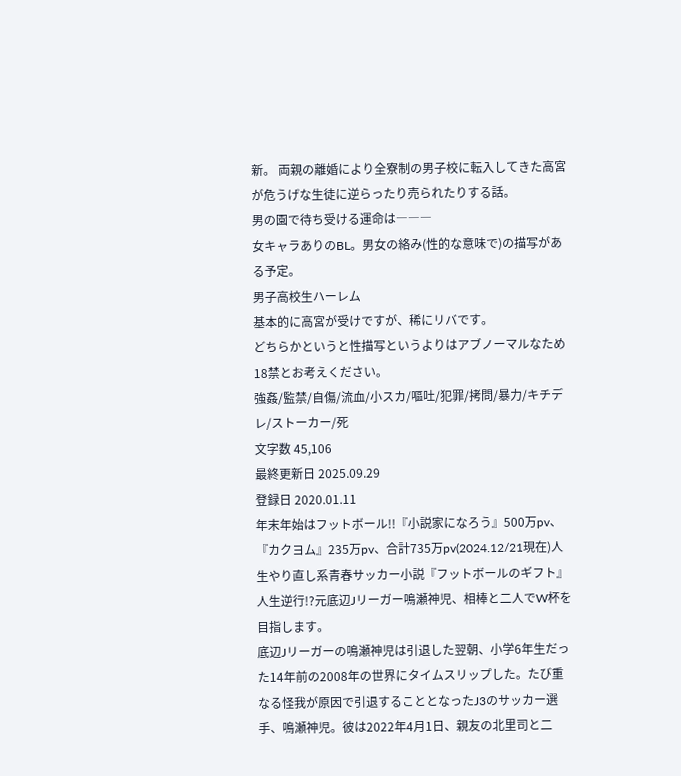新。 両親の離婚により全寮制の男子校に転入してきた高宮が危うげな生徒に逆らったり売られたりする話。
男の園で待ち受ける運命は―――
女キャラありのBL。男女の絡み(性的な意味で)の描写がある予定。
男子高校生ハーレム
基本的に高宮が受けですが、稀にリバです。
どちらかというと性描写というよりはアブノーマルなため18禁とお考えください。
強姦/監禁/自傷/流血/小スカ/嘔吐/犯罪/拷問/暴力/キチデレ/ストーカー/死
文字数 45,106
最終更新日 2025.09.29
登録日 2020.01.11
年末年始はフットボール!!『小説家になろう』500万pv、『カクヨム』235万pv、合計735万pv(2024.12/21現在)人生やり直し系青春サッカー小説『フットボールのギフト』
人生逆行!?元底辺Jリーガー鳴瀬神児、相棒と二人でW杯を目指します。
底辺Jリーガーの鳴瀬神児は引退した翌朝、小学6年生だった14年前の2008年の世界にタイムスリップした。たび重なる怪我が原因で引退することとなったJ3のサッカー選手、鳴瀬神児。彼は2022年4月1日、親友の北里司と二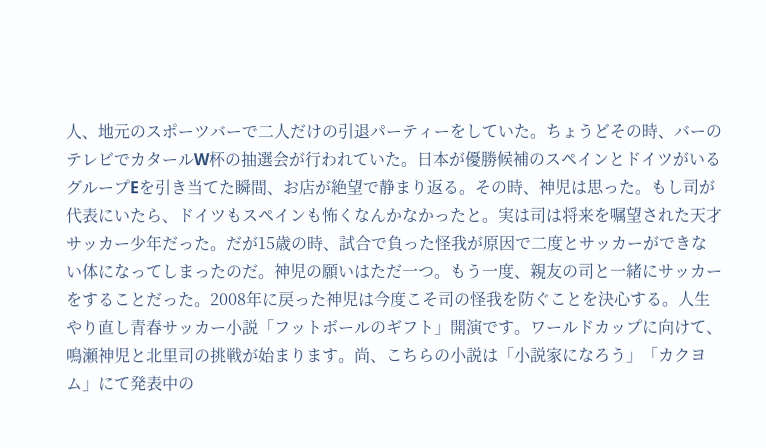人、地元のスポーツバーで二人だけの引退パーティーをしていた。ちょうどその時、バーのテレビでカタールW杯の抽選会が行われていた。日本が優勝候補のスペインとドイツがいるグループEを引き当てた瞬間、お店が絶望で静まり返る。その時、神児は思った。もし司が代表にいたら、ドイツもスペインも怖くなんかなかったと。実は司は将来を嘱望された天才サッカー少年だった。だが15歳の時、試合で負った怪我が原因で二度とサッカーができない体になってしまったのだ。神児の願いはただ一つ。もう一度、親友の司と一緒にサッカーをすることだった。2008年に戻った神児は今度こそ司の怪我を防ぐことを決心する。人生やり直し青春サッカー小説「フットボールのギフト」開演です。ワールドカップに向けて、鳴瀬神児と北里司の挑戦が始まります。尚、こちらの小説は「小説家になろう」「カクヨム」にて発表中の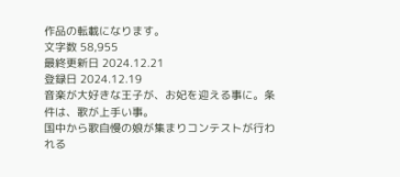作品の転載になります。
文字数 58,955
最終更新日 2024.12.21
登録日 2024.12.19
音楽が大好きな王子が、お妃を迎える事に。条件は、歌が上手い事。
国中から歌自慢の娘が集まりコンテストが行われる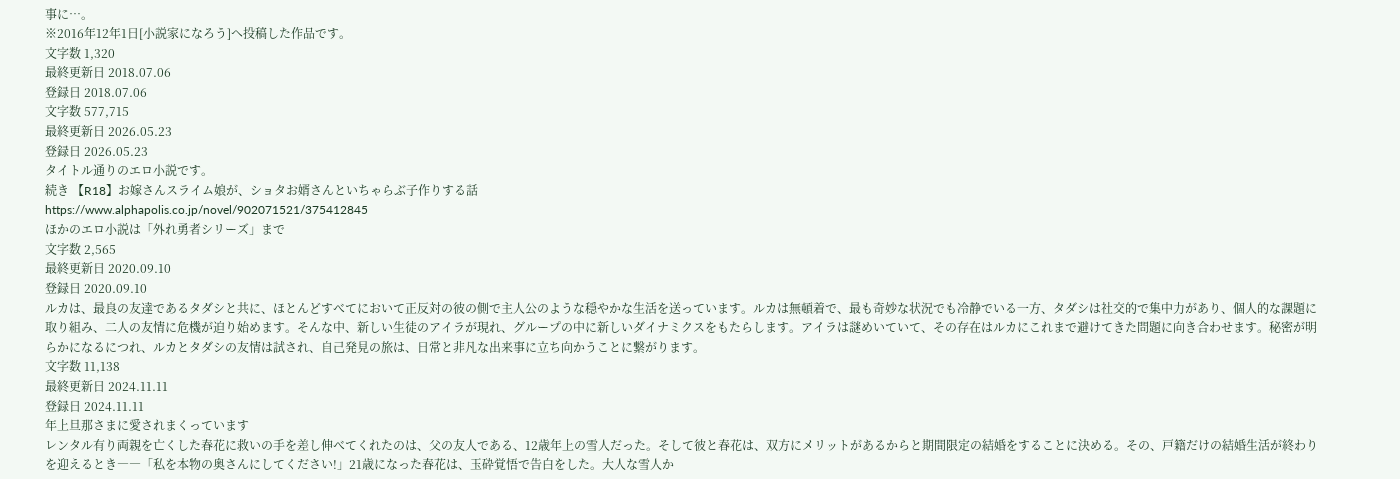事に…。
※2016年12年1日[小説家になろう]へ投稿した作品です。
文字数 1,320
最終更新日 2018.07.06
登録日 2018.07.06
文字数 577,715
最終更新日 2026.05.23
登録日 2026.05.23
タイトル通りのエロ小説です。
続き 【R18】お嫁さんスライム娘が、ショタお婿さんといちゃらぶ子作りする話
https://www.alphapolis.co.jp/novel/902071521/375412845
ほかのエロ小説は「外れ勇者シリーズ」まで
文字数 2,565
最終更新日 2020.09.10
登録日 2020.09.10
ルカは、最良の友達であるタダシと共に、ほとんどすべてにおいて正反対の彼の側で主人公のような穏やかな生活を送っています。ルカは無頓着で、最も奇妙な状況でも冷静でいる一方、タダシは社交的で集中力があり、個人的な課題に取り組み、二人の友情に危機が迫り始めます。そんな中、新しい生徒のアイラが現れ、グループの中に新しいダイナミクスをもたらします。アイラは謎めいていて、その存在はルカにこれまで避けてきた問題に向き合わせます。秘密が明らかになるにつれ、ルカとタダシの友情は試され、自己発見の旅は、日常と非凡な出来事に立ち向かうことに繋がります。
文字数 11,138
最終更新日 2024.11.11
登録日 2024.11.11
年上旦那さまに愛されまくっています
レンタル有り両親を亡くした春花に救いの手を差し伸べてくれたのは、父の友人である、12歳年上の雪人だった。そして彼と春花は、双方にメリットがあるからと期間限定の結婚をすることに決める。その、戸籍だけの結婚生活が終わりを迎えるとき――「私を本物の奥さんにしてください!」21歳になった春花は、玉砕覚悟で告白をした。大人な雪人か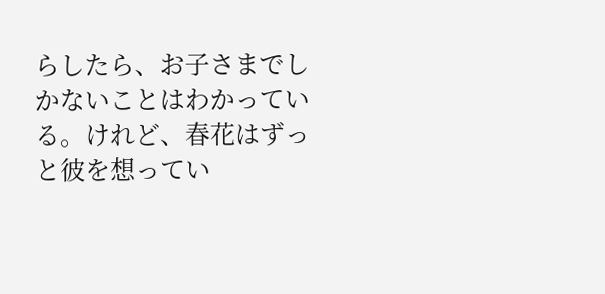らしたら、お子さまでしかないことはわかっている。けれど、春花はずっと彼を想ってい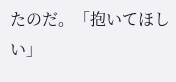たのだ。「抱いてほしい」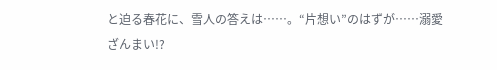と迫る春花に、雪人の答えは……。“片想い”のはずが……溺愛ざんまい!?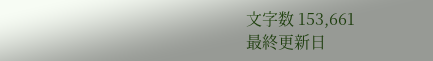文字数 153,661
最終更新日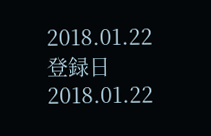2018.01.22
登録日 2018.01.22